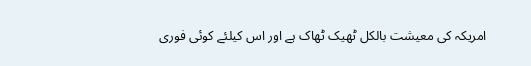امریکہ کی معیشت بالکل ٹھیک ٹھاک ہے اور اس کیلئے کوئی فوری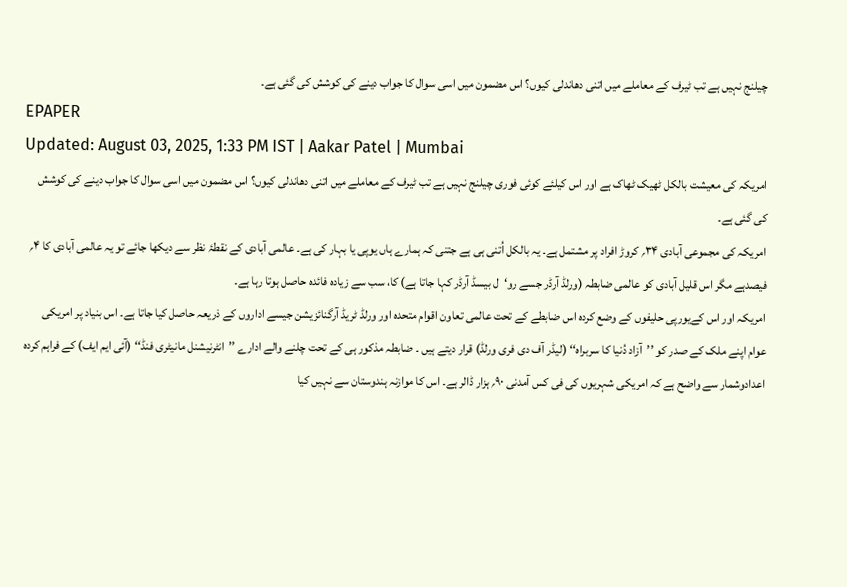چیلنج نہیں ہے تب ٹیرف کے معاملے میں اتنی دھاندلی کیوں؟ اس مضمون میں اسی سوال کا جواب دینے کی کوشش کی گئی ہے۔
EPAPER
Updated: August 03, 2025, 1:33 PM IST | Aakar Patel | Mumbai
امریکہ کی معیشت بالکل ٹھیک ٹھاک ہے اور اس کیلئے کوئی فوری چیلنج نہیں ہے تب ٹیرف کے معاملے میں اتنی دھاندلی کیوں؟ اس مضمون میں اسی سوال کا جواب دینے کی کوشش کی گئی ہے۔
امریکہ کی مجموعی آبادی ۳۴؍ کروڑ افراد پر مشتمل ہے۔ یہ بالکل اُتنی ہی ہے جتنی کہ ہمارے ہاں یوپی یا بہار کی ہے۔ عالمی آبادی کے نقطۂ نظر سے دیکھا جائے تو یہ عالمی آبادی کا ۴؍ فیصدہے مگر اس قلیل آبادی کو عالمی ضابطہ (ورلڈ آرڈر جسے رو‘ل بیسڈ آرڈر کہا جاتا ہے) کا، سب سے زیادہ فائدہ حاصل ہوتا رہا ہے۔
امریکہ اور اس کےیورپی حلیفوں کے وضع کردہ اس ضابطے کے تحت عالمی تعاون اقوام متحدہ اور ورلڈ ٹریڈ آرگنائزیشن جیسے اداروں کے ذریعہ حاصل کیا جاتا ہے۔ اس بنیاد پر امریکی عوام اپنے ملک کے صدر کو ’’آزاد دُنیا کا سربراہ‘‘ (لیڈر آف دی فری ورلڈ) قرار دیتے ہیں ۔ ضابطہ مذکور ہی کے تحت چلنے والے ادارے ’’انٹرنیشنل مانیٹری فنڈ‘‘ (آئی ایم ایف) کے فراہم کردہ اعدادوشمار سے واضح ہے کہ امریکی شہریوں کی فی کس آمدنی ۹۰؍ ہزار ڈالر ہے۔ اس کا موازنہ ہندوستان سے نہیں کیا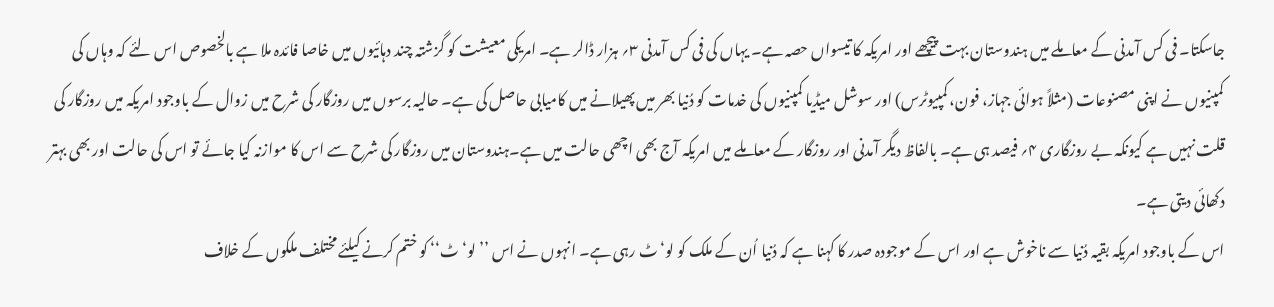جاسکتا۔ فی کس آمدنی کے معاملے میں ہندوستان بہت پیچھے اور امریکہ کا تیسواں حصہ ہے۔ یہاں کی فی کس آمدنی ۳؍ ہزار ڈالر ہے۔ امریکی معیشت کو گزشتہ چند دہائیوں میں خاصا فائدہ ملا ہے بالخصوص اس لئے کہ وہاں کی کمپنیوں نے اپنی مصنوعات (مثلاً ہوائی جہاز، فون، کمپیوٹرس) اور سوشل میڈیا کمپنیوں کی خدمات کو دُنیا بھر میں پھیلانے میں کامیابی حاصل کی ہے۔ حالیہ برسوں میں روزگار کی شرح میں زوال کے باوجود امریکہ میں روزگار کی قلت نہیں ہے کیونکہ بے روزگاری ۴؍ فیصد ہی ہے۔ بالفاظ دیگر آمدنی اور روزگار کے معاملے میں امریکہ آج بھی اچھی حالت میں ہے۔ہندوستان میں روزگار کی شرح سے اس کا موازنہ کیا جائے تو اس کی حالت اور بھی بہتر دکھائی دیتی ہے۔
اس کے باوجود امریکہ بقیہ دُنیا سے ناخوش ہے اور اس کے موجودہ صدر کا کہنا ہے کہ دُنیا اُن کے ملک کو لو‘ٹ رہی ہے۔ انہوں نے اس ’’لو‘ٹ‘‘ کو ختم کرنے کیلئے مختلف ملکوں کے خلاف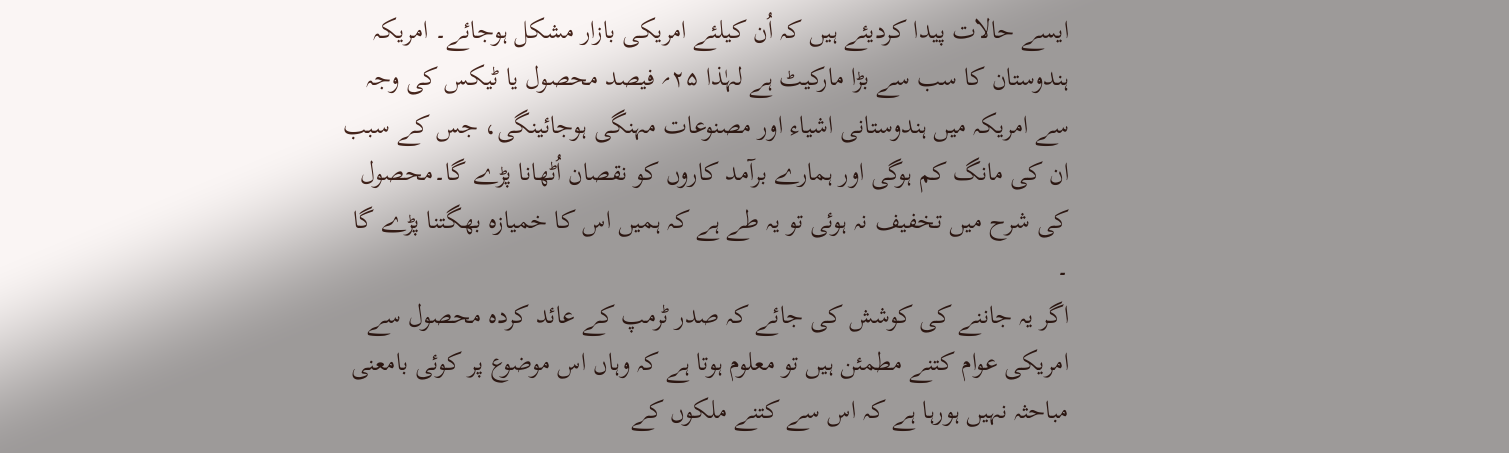ایسے حالات پیدا کردیئے ہیں کہ اُن کیلئے امریکی بازار مشکل ہوجائے۔ امریکہ ہندوستان کا سب سے بڑا مارکیٹ ہے لہٰذا ۲۵؍ فیصد محصول یا ٹیکس کی وجہ سے امریکہ میں ہندوستانی اشیاء اور مصنوعات مہنگی ہوجائینگی، جس کے سبب ان کی مانگ کم ہوگی اور ہمارے برآمد کاروں کو نقصان اُٹھانا پڑے گا۔محصول کی شرح میں تخفیف نہ ہوئی تو یہ طے ہے کہ ہمیں اس کا خمیازہ بھگتنا پڑے گا ۔
اگر یہ جاننے کی کوشش کی جائے کہ صدر ٹرمپ کے عائد کردہ محصول سے امریکی عوام کتنے مطمئن ہیں تو معلوم ہوتا ہے کہ وہاں اس موضوع پر کوئی بامعنی مباحثہ نہیں ہورہا ہے کہ اس سے کتنے ملکوں کے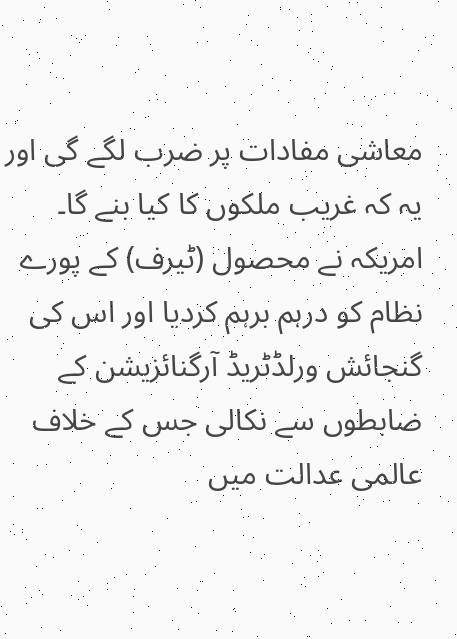معاشی مفادات پر ضرب لگے گی اور یہ کہ غریب ملکوں کا کیا بنے گا۔ امریکہ نے محصول (ٹیرف) کے پورے نظام کو درہم برہم کردیا اور اس کی گنجائش ورلڈٹریڈ آرگنائزیشن کے ضابطوں سے نکالی جس کے خلاف عالمی عدالت میں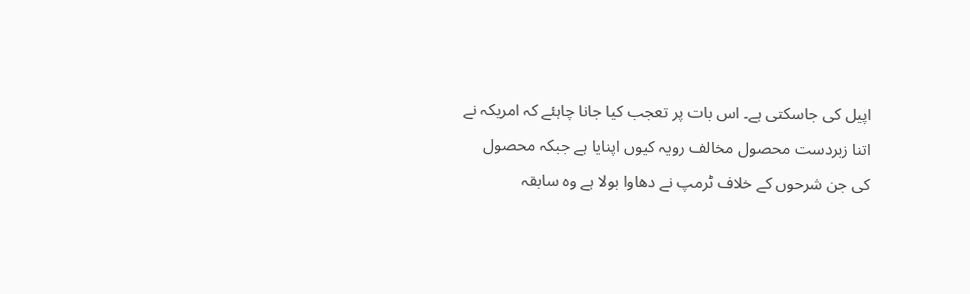اپیل کی جاسکتی ہے۔ اس بات پر تعجب کیا جانا چاہئے کہ امریکہ نے اتنا زبردست محصول مخالف رویہ کیوں اپنایا ہے جبکہ محصول کی جن شرحوں کے خلاف ٹرمپ نے دھاوا بولا ہے وہ سابقہ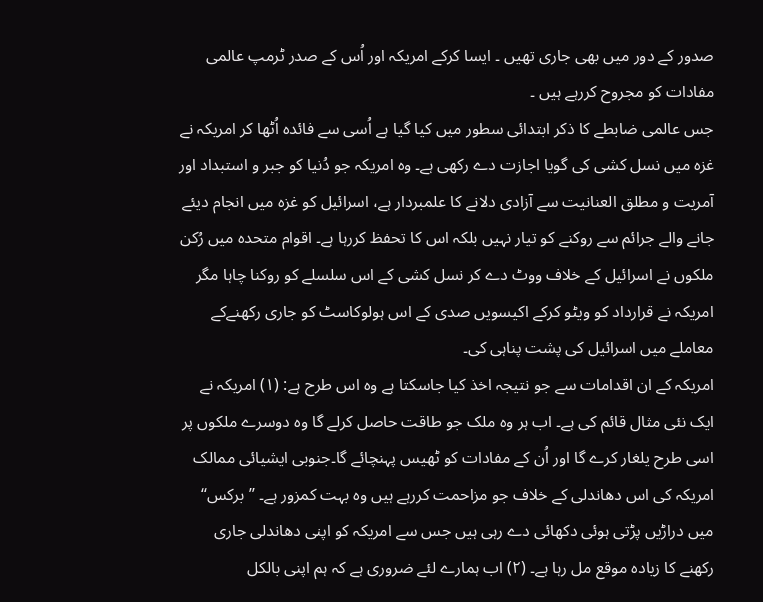صدور کے دور میں بھی جاری تھیں ۔ ایسا کرکے امریکہ اور اُس کے صدر ٹرمپ عالمی مفادات کو مجروح کررہے ہیں ۔
جس عالمی ضابطے کا ذکر ابتدائی سطور میں کیا گیا ہے اُسی سے فائدہ اُٹھا کر امریکہ نے غزہ میں نسل کشی کی گویا اجازت دے رکھی ہے۔ وہ امریکہ جو دُنیا کو جبر و استبداد اور آمریت و مطلق العنانیت سے آزادی دلانے کا علمبردار ہے، اسرائیل کو غزہ میں انجام دیئے جانے والے جرائم سے روکنے کو تیار نہیں بلکہ اس کا تحفظ کررہا ہے۔ اقوام متحدہ میں رُکن ملکوں نے اسرائیل کے خلاف ووٹ دے کر نسل کشی کے اس سلسلے کو روکنا چاہا مگر امریکہ نے قرارداد کو ویٹو کرکے اکیسویں صدی کے اس ہولوکاسٹ کو جاری رکھنےکے معاملے میں اسرائیل کی پشت پناہی کی۔
امریکہ کے ان اقدامات سے جو نتیجہ اخذ کیا جاسکتا ہے وہ اس طرح ہے: (۱) امریکہ نے ایک نئی مثال قائم کی ہے۔ اب ہر وہ ملک جو طاقت حاصل کرلے گا وہ دوسرے ملکوں پر اسی طرح یلغار کرے گا اور اُن کے مفادات کو ٹھیس پہنچائے گا۔جنوبی ایشیائی ممالک امریکہ کی اس دھاندلی کے خلاف جو مزاحمت کررہے ہیں وہ بہت کمزور ہے۔ ’’برکس‘‘ میں دراڑیں پڑتی ہوئی دکھائی دے رہی ہیں جس سے امریکہ کو اپنی دھاندلی جاری رکھنے کا زیادہ موقع مل رہا ہے۔ (۲) اب ہمارے لئے ضروری ہے کہ ہم اپنی بالکل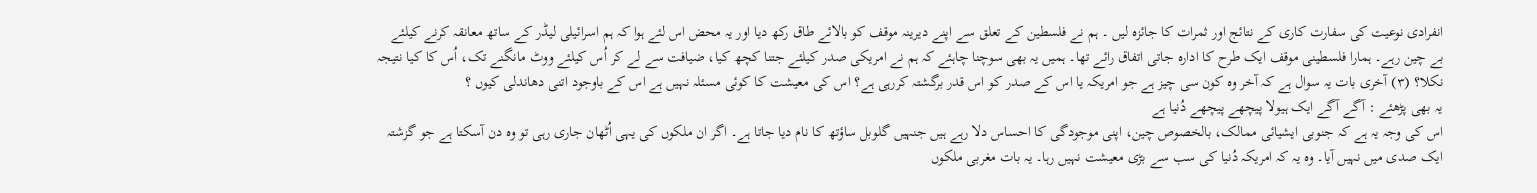انفرادی نوعیت کی سفارت کاری کے نتائج اور ثمرات کا جائزہ لیں ۔ ہم نے فلسطین کے تعلق سے اپنے دیرینہ موقف کو بالائے طاق رکھ دیا اور یہ محض اس لئے ہوا کہ ہم اسرائیلی لیڈر کے ساتھ معانقہ کرنے کیلئے بے چین رہے۔ ہمارا فلسطینی موقف ایک طرح کا ادارہ جاتی اتفاق رائے تھا۔ ہمیں یہ بھی سوچنا چاہئے کہ ہم نے امریکی صدر کیلئے جتنا کچھ کیا، ضیافت سے لے کر اُس کیلئے ووٹ مانگنے تک، اُس کا کیا نتیجہ نکلا؟ (۳) آخری بات یہ سوال ہے کہ آخر وہ کون سی چیز ہے جو امریکہ یا اس کے صدر کو اس قدر برگشتہ کررہی ہے؟ اس کی معیشت کا کوئی مسئلہ نہیں ہے اس کے باوجود اتنی دھاندلی کیوں ؟
یہ بھی پڑھئے : آگے آگے ایک ہیولا پیچھے پیچھے دُنیا ہے
اس کی وجہ یہ ہے کہ جنوبی ایشیائی ممالک، بالخصوص چین، اپنی موجودگی کا احساس دلا رہے ہیں جنہیں گلوبل ساؤتھ کا نام دیا جاتا ہے۔ اگر ان ملکوں کی یہی اُٹھان جاری رہی تو وہ دن آسکتا ہے جو گزشتہ ایک صدی میں نہیں آیا۔ وہ یہ کہ امریکہ دُنیا کی سب سے بڑی معیشت نہیں رہا۔ یہ بات مغربی ملکوں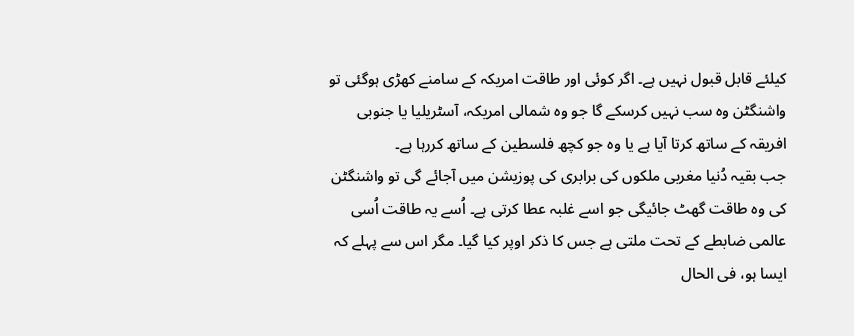کیلئے قابل قبول نہیں ہے۔ اگر کوئی اور طاقت امریکہ کے سامنے کھڑی ہوگئی تو واشنگٹن وہ سب نہیں کرسکے گا جو وہ شمالی امریکہ، آسٹریلیا یا جنوبی افریقہ کے ساتھ کرتا آیا ہے یا وہ جو کچھ فلسطین کے ساتھ کررہا ہے۔
جب بقیہ دُنیا مغربی ملکوں کی برابری کی پوزیشن میں آجائے گی تو واشنگٹن کی وہ طاقت گھٹ جائیگی جو اسے غلبہ عطا کرتی ہے۔ اُسے یہ طاقت اُسی عالمی ضابطے کے تحت ملتی ہے جس کا ذکر اوپر کیا گیا۔ مگر اس سے پہلے کہ ایسا ہو، فی الحال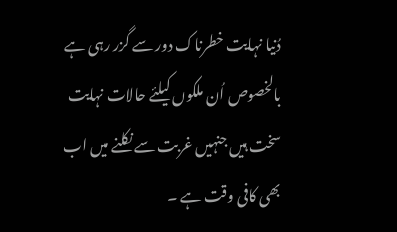دُنیا نہایت خطرناک دور سے گزر رہی ہے بالخصوص اُن ملکوں کیلئے حالات نہایت سخت ہیں جنہیں غربت سے نکلنے میں اب بھی کافی وقت ہے ۔